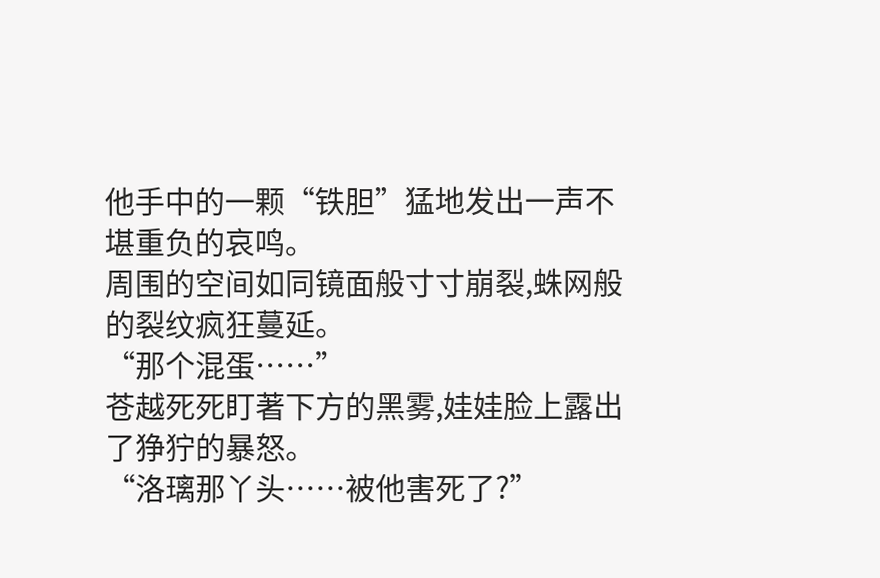他手中的一颗“铁胆”猛地发出一声不堪重负的哀鸣。
周围的空间如同镜面般寸寸崩裂,蛛网般的裂纹疯狂蔓延。
“那个混蛋……”
苍越死死盯著下方的黑雾,娃娃脸上露出了狰狞的暴怒。
“洛璃那丫头……被他害死了?”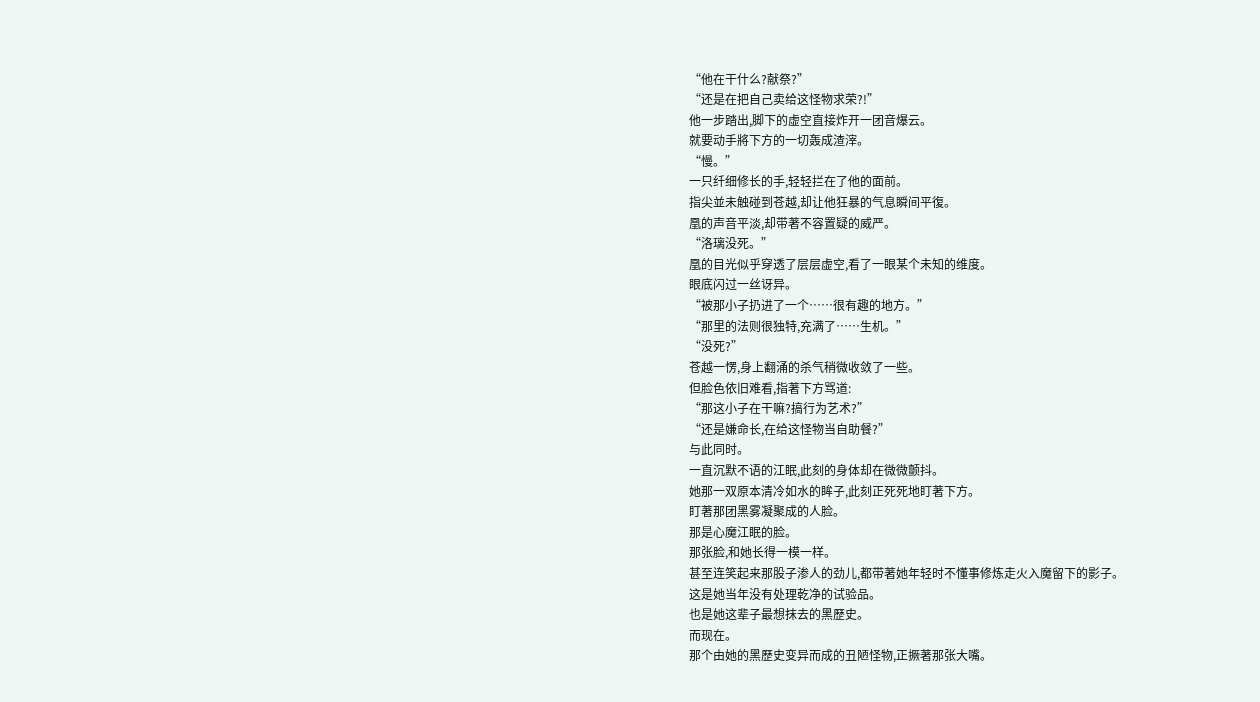“他在干什么?献祭?”
“还是在把自己卖给这怪物求荣?!”
他一步踏出,脚下的虚空直接炸开一团音爆云。
就要动手將下方的一切轰成渣滓。
“慢。”
一只纤细修长的手,轻轻拦在了他的面前。
指尖並未触碰到苍越,却让他狂暴的气息瞬间平復。
凰的声音平淡,却带著不容置疑的威严。
“洛璃没死。”
凰的目光似乎穿透了层层虚空,看了一眼某个未知的维度。
眼底闪过一丝讶异。
“被那小子扔进了一个……很有趣的地方。”
“那里的法则很独特,充满了……生机。”
“没死?”
苍越一愣,身上翻涌的杀气稍微收敛了一些。
但脸色依旧难看,指著下方骂道:
“那这小子在干嘛?搞行为艺术?”
“还是嫌命长,在给这怪物当自助餐?”
与此同时。
一直沉默不语的江眠,此刻的身体却在微微颤抖。
她那一双原本清冷如水的眸子,此刻正死死地盯著下方。
盯著那团黑雾凝聚成的人脸。
那是心魔江眠的脸。
那张脸,和她长得一模一样。
甚至连笑起来那股子渗人的劲儿,都带著她年轻时不懂事修炼走火入魔留下的影子。
这是她当年没有处理乾净的试验品。
也是她这辈子最想抹去的黑歷史。
而现在。
那个由她的黑歷史变异而成的丑陋怪物,正撅著那张大嘴。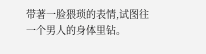带著一脸猥琐的表情,试图往一个男人的身体里钻。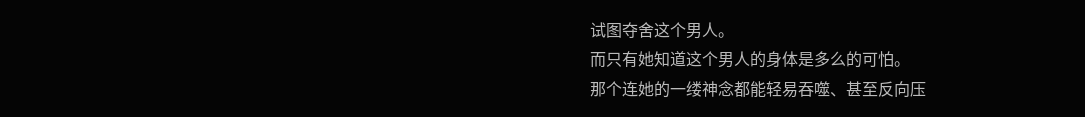试图夺舍这个男人。
而只有她知道这个男人的身体是多么的可怕。
那个连她的一缕神念都能轻易吞噬、甚至反向压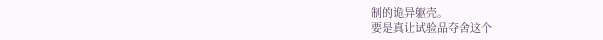制的诡异躯壳。
要是真让试验品夺舍这个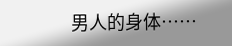男人的身体……